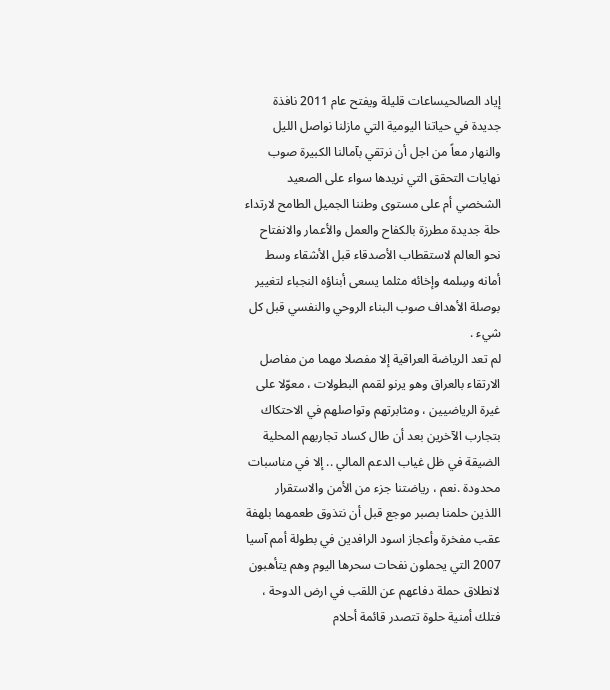إياد الصالحيساعات قليلة ويفتح عام 2011 نافذة جديدة في حياتنا اليومية التي مازلنا نواصل الليل والنهار معاً من اجل أن نرتقي بآمالنا الكبيرة صوب نهايات التحقق التي نريدها سواء على الصعيد الشخصي أم على مستوى وطننا الجميل الطامح لارتداء حلة جديدة مطرزة بالكفاح والعمل والأعمار والانفتاح نحو العالم لاستقطاب الأصدقاء قبل الأشقاء وسط أمانه وسِلمه وإخائه مثلما يسعى أبناؤه النجباء لتغيير بوصلة الأهداف صوب البناء الروحي والنفسي قبل كل شيء .
لم تعد الرياضة العراقية إلا مفصلا مهما من مفاصل الارتقاء بالعراق وهو يرنو لقمم البطولات ، معوّلا على غيرة الرياضيين ، ومثابرتهم وتواصلهم في الاحتكاك بتجارب الآخرين بعد أن طال كساد تجاربهم المحلية الضيقة في ظل غياب الدعم المالي .. إلا في مناسبات محدودة .نعم ، رياضتنا جزء من الأمن والاستقرار اللذين حلمنا بصبر موجع قبل أن نتذوق طعمهما بلهفة عقب مفخرة وأعجاز اسود الرافدين في بطولة أمم آسيا 2007 التي يحملون نفحات سحرها اليوم وهم يتأهبون لانطلاق حملة دفاعهم عن اللقب في ارض الدوحة ، فتلك أمنية حلوة تتصدر قائمة أحلام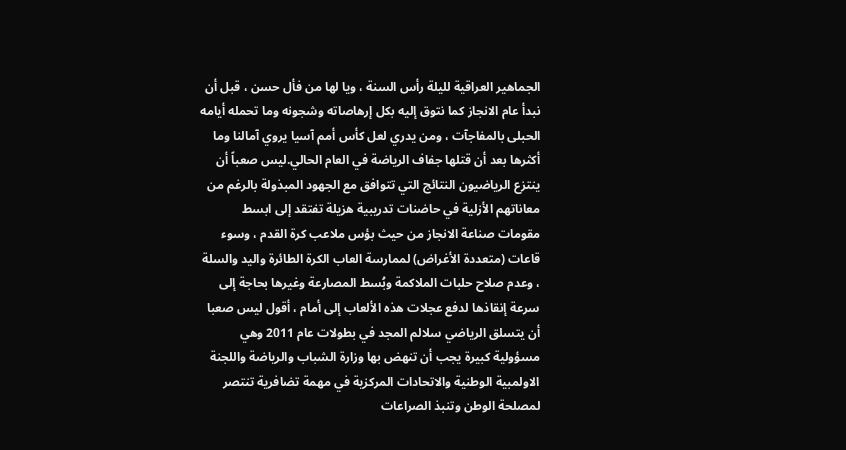الجماهير العراقية لليلة رأس السنة ، ويا لها من فأل حسن ، قبل أن نبدأ عام الانجاز كما نتوق إليه بكل إرهاصاته وشجونه وما تحمله أيامه الحبلى بالمفاجآت ، ومن يدري لعل كأس أمم آسيا يروي آمالنا وما أكثرها بعد أن قتلها جفاف الرياضة في العام الحالي.ليس صعباً أن ينتزع الرياضيون النتائج التي تتوافق مع الجهود المبذولة بالرغم من معاناتهم الأزلية في حاضنات تدريبية هزيلة تفتقد إلى ابسط مقومات صناعة الانجاز من حيث بؤس ملاعب كرة القدم ، وسوء قاعات (متعددة الأغراض) لممارسة العاب الكرة الطائرة واليد والسلة ، وعدم صلاح حلبات الملاكمة وبُسط المصارعة وغيرها بحاجة إلى سرعة إنقاذها لدفع عجلات هذه الألعاب إلى أمام ، أقول ليس صعبا أن يتسلق الرياضي سلالم المجد في بطولات عام 2011 وهي مسؤولية كبيرة يجب أن تنهض بها وزارة الشباب والرياضة واللجنة الاولمبية الوطنية والاتحادات المركزية في مهمة تضافرية تنتصر لمصلحة الوطن وتنبذ الصراعات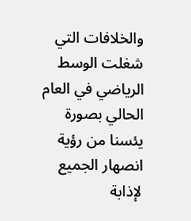والخلافات التي شغلت الوسط الرياضي في العام الحالي بصورة يئسنا من رؤية انصهار الجميع لإذابة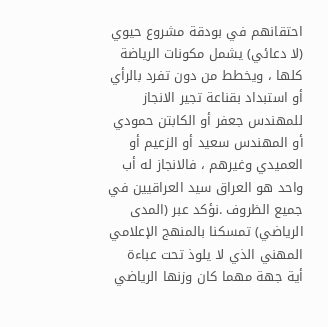احتقانهم في بودقة مشروع حيوي (لا دعائي) يشمل مكونات الرياضة كلها ، ويخطط من دون تفرد بالرأي أو استبداد بقناعة تجير الانجاز للمهندس جعفر أو الكابتن حمودي أو المهندس سعيد أو الزعيم أو العميدي وغيرهم ، فالانجاز له أب واحد هو العراق سيد العراقيين في جميع الظروف .نؤكد عبر (المدى الرياضي) تمسكنا بالمنهج الإعلامي المهني الذي لا يلوذ تحت عباءة أية جهة مهما كان وزنها الرياضي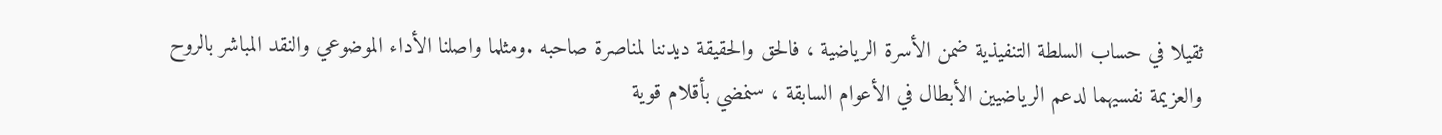ثقيلا في حساب السلطة التنفيذية ضمن الأسرة الرياضية ، فالحق والحقيقة ديدننا لمناصرة صاحبه .ومثلما واصلنا الأداء الموضوعي والنقد المباشر بالروح والعزيمة نفسيهما لدعم الرياضيين الأبطال في الأعوام السابقة ، سنمضي بأقلام قوية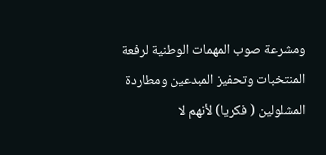ومشرعة صوب المهمات الوطنية لرفعة المنتخبات وتحفيز المبدعين ومطاردة المشلولين ( فكريا) لأنهم لا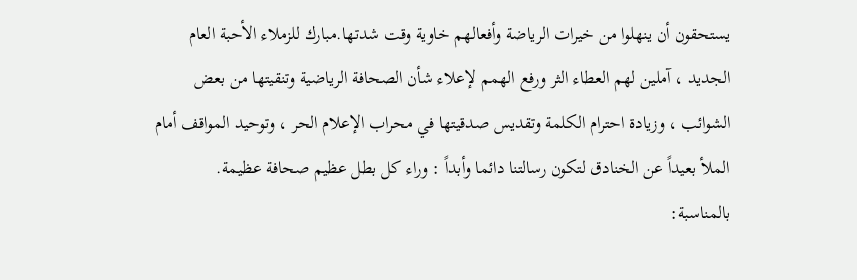يستحقون أن ينهلوا من خيرات الرياضة وأفعالهم خاوية وقت شدتها.مبارك للزملاء الأحبة العام الجديد ، آملين لهم العطاء الثر ورفع الهمم لإعلاء شأن الصحافة الرياضية وتنقيتها من بعض الشوائب ، وزيادة احترام الكلمة وتقديس صدقيتها في محراب الإعلام الحر ، وتوحيد المواقف أمام الملأ بعيداً عن الخنادق لتكون رسالتنا دائما وأبداً : وراء كل بطل عظيم صحافة عظيمة.
بالمناسبة: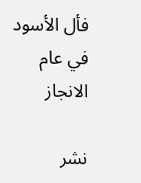فأل الأسود في عام الانجاز

نشر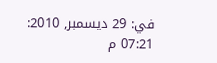في: 29 ديسمبر, 2010: 07:21 م